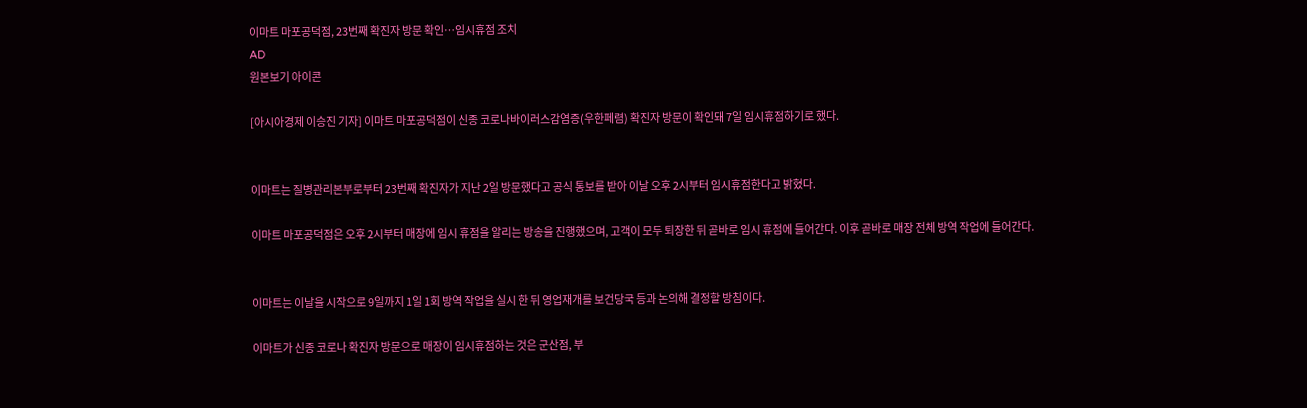이마트 마포공덕점, 23번째 확진자 방문 확인…임시휴점 조치
AD
원본보기 아이콘

[아시아경제 이승진 기자] 이마트 마포공덕점이 신종 코로나바이러스감염증(우한페렴) 확진자 방문이 확인돼 7일 임시휴점하기로 했다.


이마트는 질병관리본부로부터 23번째 확진자가 지난 2일 방문했다고 공식 통보를 받아 이날 오후 2시부터 임시휴점한다고 밝혔다.

이마트 마포공덕점은 오후 2시부터 매장에 임시 휴점을 알리는 방송을 진행했으며, 고객이 모두 퇴장한 뒤 곧바로 임시 휴점에 들어간다. 이후 곧바로 매장 전체 방역 작업에 들어간다.


이마트는 이날을 시작으로 9일까지 1일 1회 방역 작업을 실시 한 뒤 영업재개를 보건당국 등과 논의해 결정할 방침이다.

이마트가 신종 코로나 확진자 방문으로 매장이 임시휴점하는 것은 군산점, 부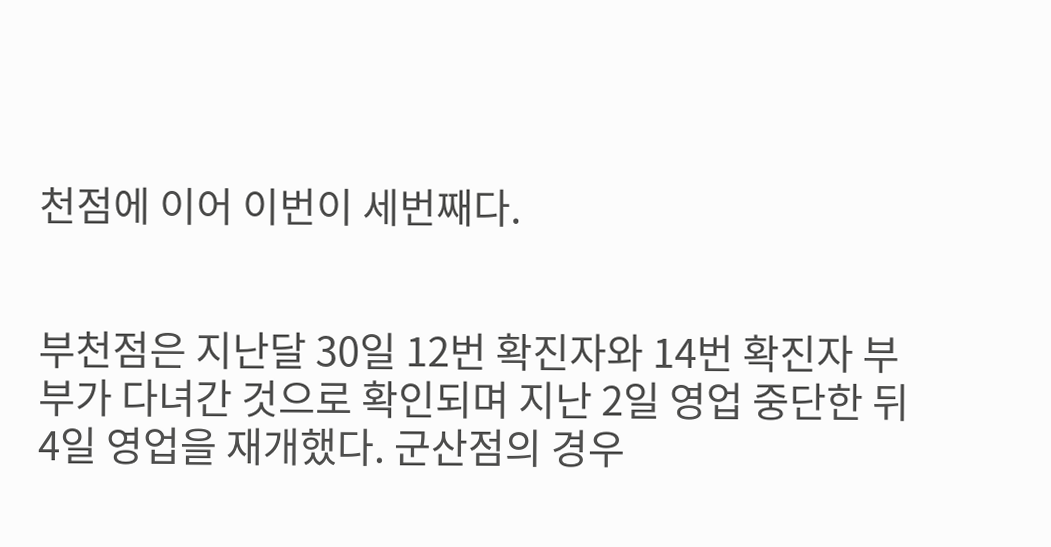천점에 이어 이번이 세번째다.


부천점은 지난달 30일 12번 확진자와 14번 확진자 부부가 다녀간 것으로 확인되며 지난 2일 영업 중단한 뒤 4일 영업을 재개했다. 군산점의 경우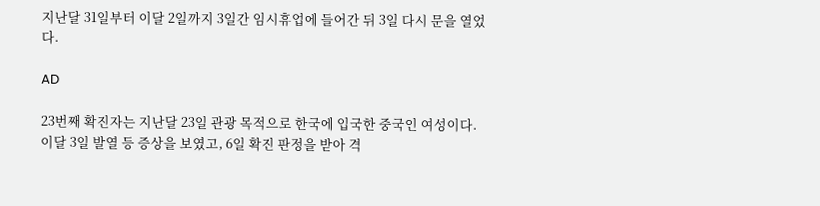지난달 31일부터 이달 2일까지 3일간 임시휴업에 들어간 뒤 3일 다시 문을 열었다.

AD

23번째 확진자는 지난달 23일 관광 목적으로 한국에 입국한 중국인 여성이다. 이달 3일 발열 등 증상을 보였고, 6일 확진 판정을 받아 격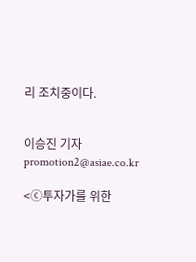리 조치중이다.


이승진 기자 promotion2@asiae.co.kr

<ⓒ투자가를 위한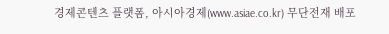경제콘텐츠 플랫폼, 아시아경제(www.asiae.co.kr) 무단전재 배포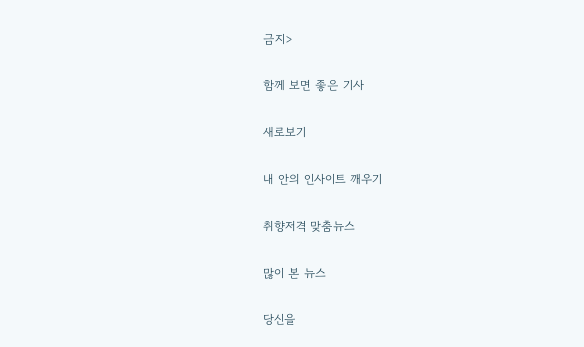금지>

함께 보면 좋은 기사

새로보기

내 안의 인사이트 깨우기

취향저격 맞춤뉴스

많이 본 뉴스

당신을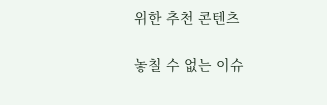위한 추천 콘텐츠

놓칠 수 없는 이슈